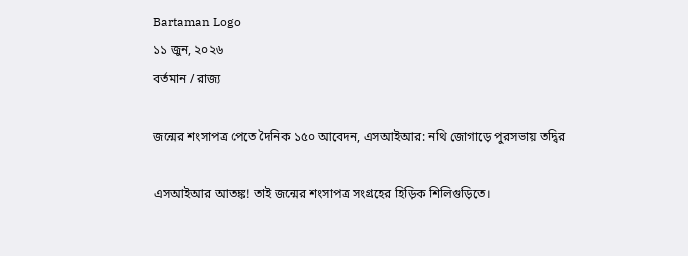Bartaman Logo
১১ জুন, ২০২৬
বর্তমান / রাজ্য

জন্মের শংসাপত্র পেতে দৈনিক ১৫০ আবেদন, এসআইআর: নথি জোগাড়ে পুরসভায় তদ্বির

এসআইআর আতঙ্ক! তাই জন্মের শংসাপত্র সংগ্রহের হিড়িক শিলিগুড়িতে।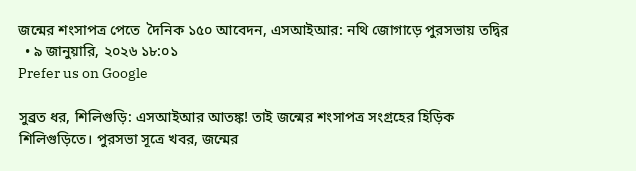জন্মের শংসাপত্র পেতে  দৈনিক ১৫০ আবেদন, এসআইআর: নথি জোগাড়ে পুরসভায় তদ্বির
  • ৯ জানুয়ারি, ২০২৬ ১৮:০১
Prefer us on Google

সুব্রত ধর, শিলিগুড়ি: এসআইআর আতঙ্ক! তাই জন্মের শংসাপত্র সংগ্রহের হিড়িক শিলিগুড়িতে। পুরসভা সূত্রে খবর, জন্মের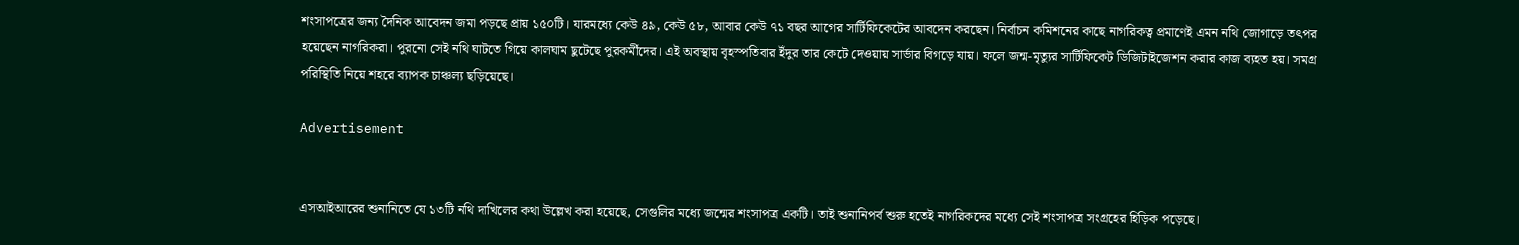শংসাপত্রের জন্য দৈনিক আবেদন জমা পড়ছে প্রায় ১৫০টি। যারমধ্যে কেউ ৪৯, কেউ ৫৮, আবার কেউ ৭১ বছর আগের সার্টিফিকেটের আবদেন করছেন। নির্বাচন কমিশনের কাছে নাগরিকত্ব প্রমাণেই এমন নথি জোগাড়ে তৎপর হয়েছেন নাগরিকরা। পুরনো সেই নথি ঘাটতে গিয়ে কালঘাম ছুটেছে পুরকর্মীদের। এই অবস্থায় বৃহস্পতিবার ইঁদুর তার কেটে দেওয়ায় সার্ভার বিগড়ে যায়। ফলে জন্ম-মৃত্যুর সার্টিফিকেট ডিজিটাইজেশন করার কাজ ব্যহত হয়। সমগ্র পরিস্থিতি নিয়ে শহরে ব্যাপক চাঞ্চল্য ছড়িয়েছে।

Advertisement


এসআইআরের শুনানিতে যে ১৩টি নথি দাখিলের কথা উল্লেখ করা হয়েছে, সেগুলির মধ্যে জন্মের শংসাপত্র একটি। তাই শুনানিপর্ব শুরু হতেই নাগরিকদের মধ্যে সেই শংসাপত্র সংগ্রহের হিড়িক পড়েছে।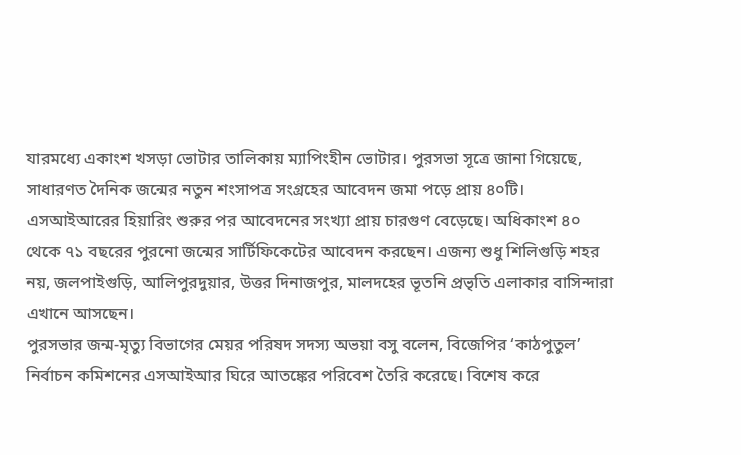যারমধ্যে একাংশ খসড়া ভোটার তালিকায় ম্যাপিংহীন ভোটার। পুরসভা সূত্রে জানা গিয়েছে, সাধারণত দৈনিক জন্মের নতুন শংসাপত্র সংগ্রহের আবেদন জমা পড়ে প্রায় ৪০টি। এসআইআরের হিয়ারিং শুরুর পর আবেদনের সংখ্যা প্রায় চারগুণ বেড়েছে। অধিকাংশ ৪০ থেকে ৭১ বছরের পুরনো জন্মের সার্টিফিকেটের আবেদন করছেন। এজন্য শুধু শিলিগুড়ি শহর নয়, জলপাইগুড়ি, আলিপুরদুয়ার, উত্তর দিনাজপুর, মালদহের ভূতনি প্রভৃতি এলাকার বাসিন্দারা এখানে আসছেন।
পুরসভার জন্ম-মৃত্যু বিভাগের মেয়র পরিষদ সদস্য অভয়া বসু বলেন, বিজেপির ‘কাঠপুতুল’ নির্বাচন কমিশনের এসআইআর ঘিরে আতঙ্কের পরিবেশ তৈরি করেছে। বিশেষ করে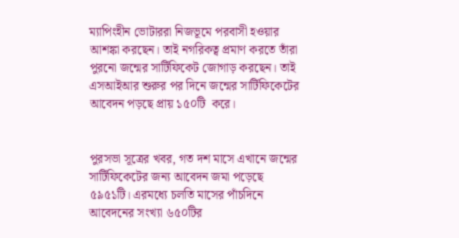ম্যাপিংহীন ভোটাররা নিজভূমে পরবাসী হওয়ার আশঙ্কা করছেন। তাই নগরিকত্ব প্রমাণ করতে তাঁরা পুরনো জন্মের সার্টিফিকেট জোগাড় করছেন। তাই এসআইআর শুরুর পর দিনে জন্মের সার্টিফিকেটের আবেদন পড়ছে প্রায় ১৫০টি  করে।


পুরসভা সূত্রের খবর, গত দশ মাসে এখানে জন্মের সার্টিফিকেটের জন্য আবেদন জমা পড়েছে ৫৯৫১টি। এরমধ্যে চলতি মাসের পাঁচদিনে আবেদনের সংখ্যা ৬৫০টির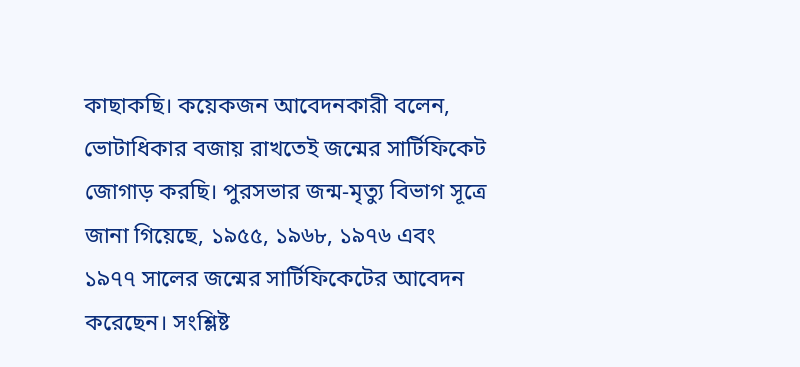কাছাকছি। কয়েকজন আবেদনকারী বলেন, ভোটাধিকার বজায় রাখতেই জন্মের সার্টিফিকেট জোগাড় করছি। পুরসভার জন্ম-মৃত্যু বিভাগ সূত্রে জানা গিয়েছে, ১৯৫৫, ১৯৬৮, ১৯৭৬ এবং ১৯৭৭ সালের জন্মের সার্টিফিকেটের আবেদন করেছেন। সংশ্লিষ্ট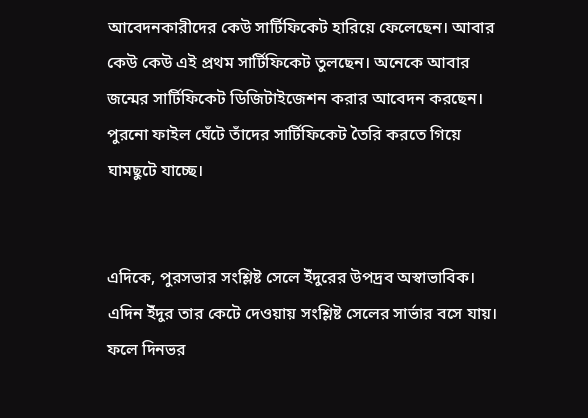আবেদনকারীদের কেউ সার্টিফিকেট হারিয়ে ফেলেছেন। আবার কেউ কেউ এই প্রথম সার্টিফিকেট তুলছেন। অনেকে আবার জন্মের সার্টিফিকেট ডিজিটাইজেশন করার আবেদন করছেন। পুরনো ফাইল ঘেঁটে তাঁদের সার্টিফিকেট তৈরি করতে গিয়ে ঘামছুটে যাচ্ছে।


এদিকে, পুরসভার সংশ্লিষ্ট সেলে ইঁদুরের উপদ্রব অস্বাভাবিক। এদিন ইঁদুর তার কেটে দেওয়ায় সংশ্লিষ্ট সেলের সার্ভার বসে যায়। ফলে দিনভর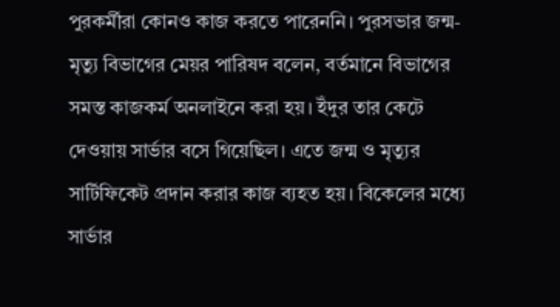পুরকর্মীরা কোনও কাজ করতে পারেননি। পুরসভার জন্ম-মৃত্যু বিভাগের মেয়র পারিষদ বলেন, বর্তমানে বিভাগের সমস্ত কাজকর্ম অনলাইনে করা হয়। ইঁদুর তার কেটে দেওয়ায় সার্ভার বসে গিয়েছিল। এতে জন্ম ও মৃত্যুর সার্টিফিকেট প্রদান করার কাজ ব্যহত হয়। বিকেলের মধ্যে সার্ভার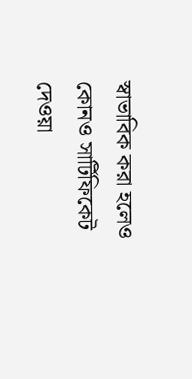স্বাভাবিক করা হলেও কোনও সার্টিফিকেট দেওয়া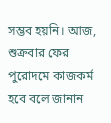সম্ভব হয়নি। আজ, শুক্রবার ফের পুরোদমে কাজকর্ম হবে বলে জানান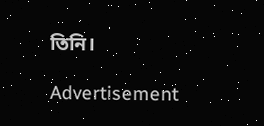তিনি।

Advertisement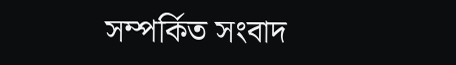সম্পর্কিত সংবাদ